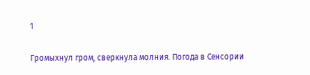1

Громыхнул гром, сверкнула молния. Погода в Сенсории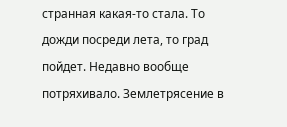странная какая-то стала. То дожди посреди лета, то град пойдет. Недавно вообще потряхивало. Землетрясение в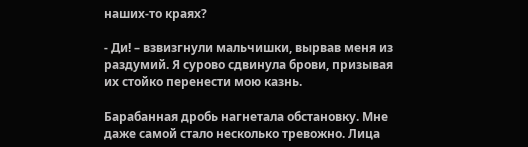наших-то краях?

- Ди! – взвизгнули мальчишки, вырвав меня из раздумий. Я сурово сдвинула брови, призывая их стойко перенести мою казнь.

Барабанная дробь нагнетала обстановку. Мне даже самой стало несколько тревожно. Лица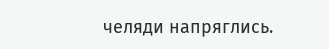челяди напряглись.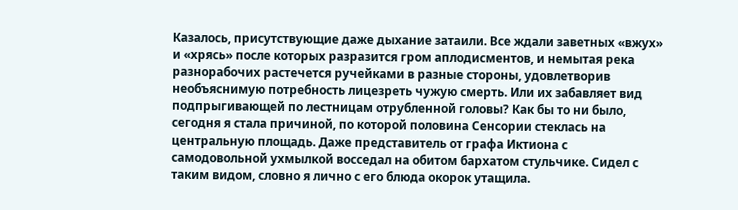Казалось, присутствующие даже дыхание затаили. Все ждали заветных «вжух» и «хрясь» после которых разразится гром аплодисментов, и немытая река разнорабочих растечется ручейками в разные стороны, удовлетворив необъяснимую потребность лицезреть чужую смерть. Или их забавляет вид подпрыгивающей по лестницам отрубленной головы? Как бы то ни было, сегодня я стала причиной, по которой половина Сенсории стеклась на центральную площадь. Даже представитель от графа Иктиона с самодовольной ухмылкой восседал на обитом бархатом стульчике. Сидел с таким видом, словно я лично с его блюда окорок утащила.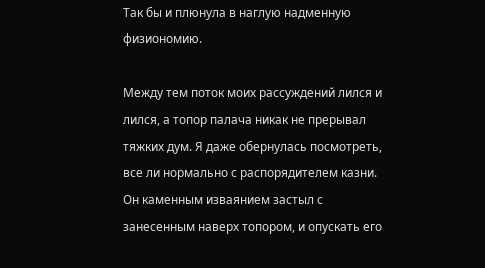Так бы и плюнула в наглую надменную физиономию.

Между тем поток моих рассуждений лился и лился, а топор палача никак не прерывал тяжких дум. Я даже обернулась посмотреть, все ли нормально с распорядителем казни. Он каменным изваянием застыл с занесенным наверх топором, и опускать его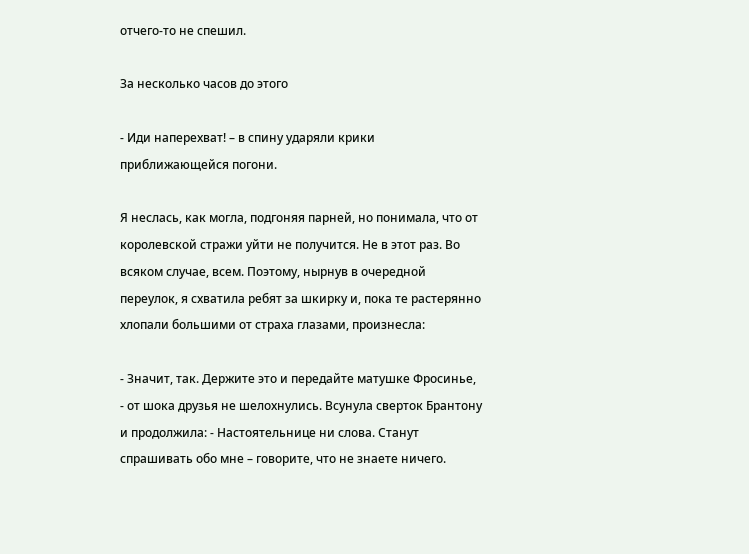отчего-то не спешил.

За несколько часов до этого

- Иди наперехват! – в спину ударяли крики приближающейся погони.

Я неслась, как могла, подгоняя парней, но понимала, что от королевской стражи уйти не получится. Не в этот раз. Во всяком случае, всем. Поэтому, нырнув в очередной переулок, я схватила ребят за шкирку и, пока те растерянно хлопали большими от страха глазами, произнесла:

- Значит, так. Держите это и передайте матушке Фросинье, - от шока друзья не шелохнулись. Всунула сверток Брантону и продолжила: - Настоятельнице ни слова. Станут спрашивать обо мне – говорите, что не знаете ничего.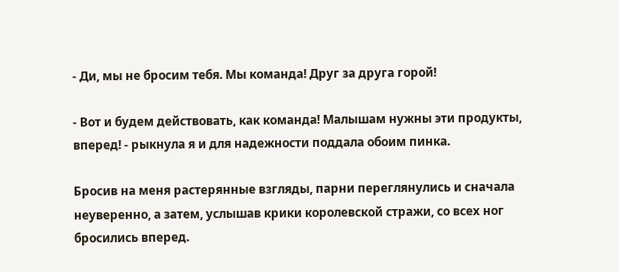- Ди, мы не бросим тебя. Мы команда! Друг за друга горой!

- Вот и будем действовать, как команда! Малышам нужны эти продукты, вперед! - рыкнула я и для надежности поддала обоим пинка.

Бросив на меня растерянные взгляды, парни переглянулись и сначала неуверенно, а затем, услышав крики королевской стражи, со всех ног бросились вперед.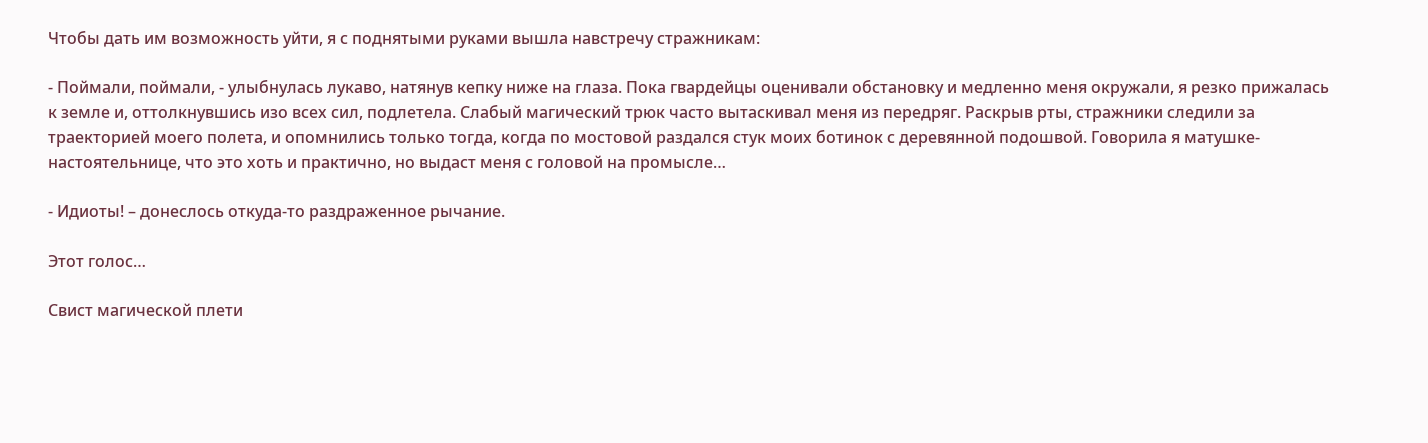Чтобы дать им возможность уйти, я с поднятыми руками вышла навстречу стражникам:

- Поймали, поймали, - улыбнулась лукаво, натянув кепку ниже на глаза. Пока гвардейцы оценивали обстановку и медленно меня окружали, я резко прижалась к земле и, оттолкнувшись изо всех сил, подлетела. Слабый магический трюк часто вытаскивал меня из передряг. Раскрыв рты, стражники следили за траекторией моего полета, и опомнились только тогда, когда по мостовой раздался стук моих ботинок с деревянной подошвой. Говорила я матушке-настоятельнице, что это хоть и практично, но выдаст меня с головой на промысле…

- Идиоты! – донеслось откуда-то раздраженное рычание.

Этот голос…

Свист магической плети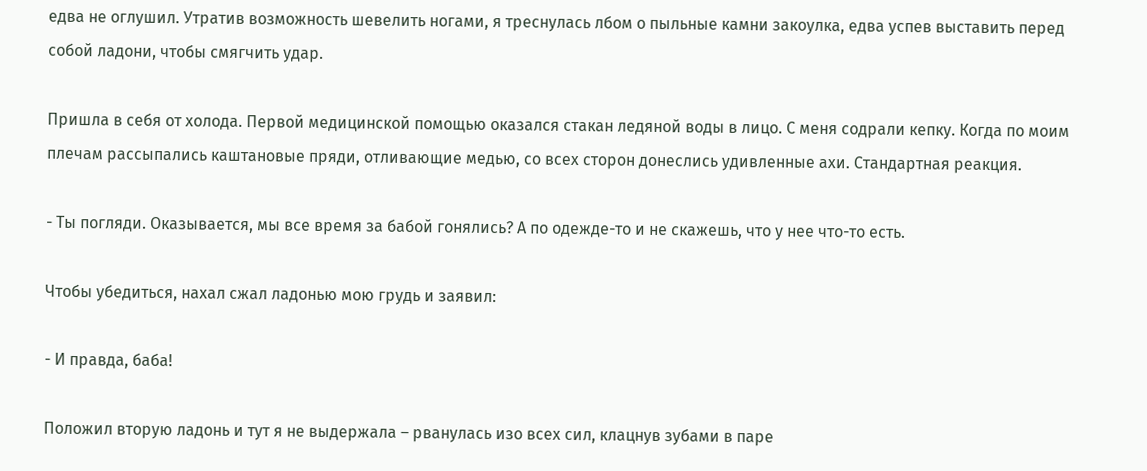едва не оглушил. Утратив возможность шевелить ногами, я треснулась лбом о пыльные камни закоулка, едва успев выставить перед собой ладони, чтобы смягчить удар.

Пришла в себя от холода. Первой медицинской помощью оказался стакан ледяной воды в лицо. С меня содрали кепку. Когда по моим плечам рассыпались каштановые пряди, отливающие медью, со всех сторон донеслись удивленные ахи. Стандартная реакция.

- Ты погляди. Оказывается, мы все время за бабой гонялись? А по одежде-то и не скажешь, что у нее что-то есть.

Чтобы убедиться, нахал сжал ладонью мою грудь и заявил:

- И правда, баба!

Положил вторую ладонь и тут я не выдержала – рванулась изо всех сил, клацнув зубами в паре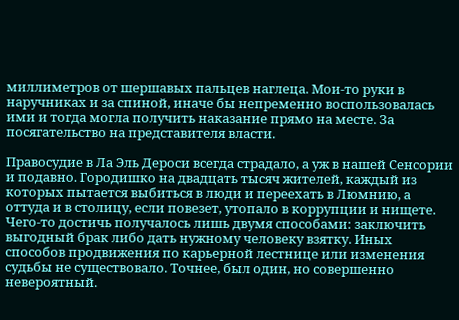миллиметров от шершавых пальцев наглеца. Мои-то руки в наручниках и за спиной, иначе бы непременно воспользовалась ими и тогда могла получить наказание прямо на месте. За посягательство на представителя власти.

Правосудие в Ла Эль Дероси всегда страдало, а уж в нашей Сенсории и подавно. Городишко на двадцать тысяч жителей, каждый из которых пытается выбиться в люди и переехать в Люмнию, а оттуда и в столицу, если повезет, утопало в коррупции и нищете. Чего-то достичь получалось лишь двумя способами: заключить выгодный брак либо дать нужному человеку взятку. Иных способов продвижения по карьерной лестнице или изменения судьбы не существовало. Точнее, был один, но совершенно невероятный.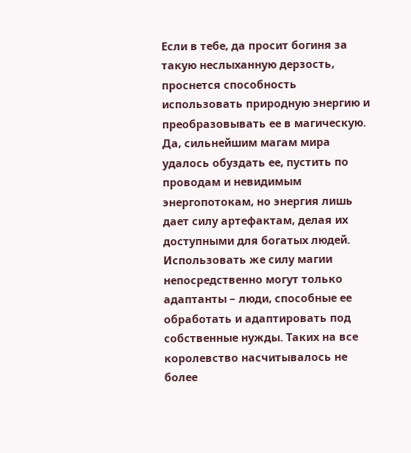Если в тебе, да просит богиня за такую неслыханную дерзость, проснется способность использовать природную энергию и преобразовывать ее в магическую. Да, сильнейшим магам мира удалось обуздать ее, пустить по проводам и невидимым энергопотокам, но энергия лишь дает силу артефактам, делая их доступными для богатых людей. Использовать же силу магии непосредственно могут только адаптанты – люди, способные ее обработать и адаптировать под собственные нужды. Таких на все королевство насчитывалось не более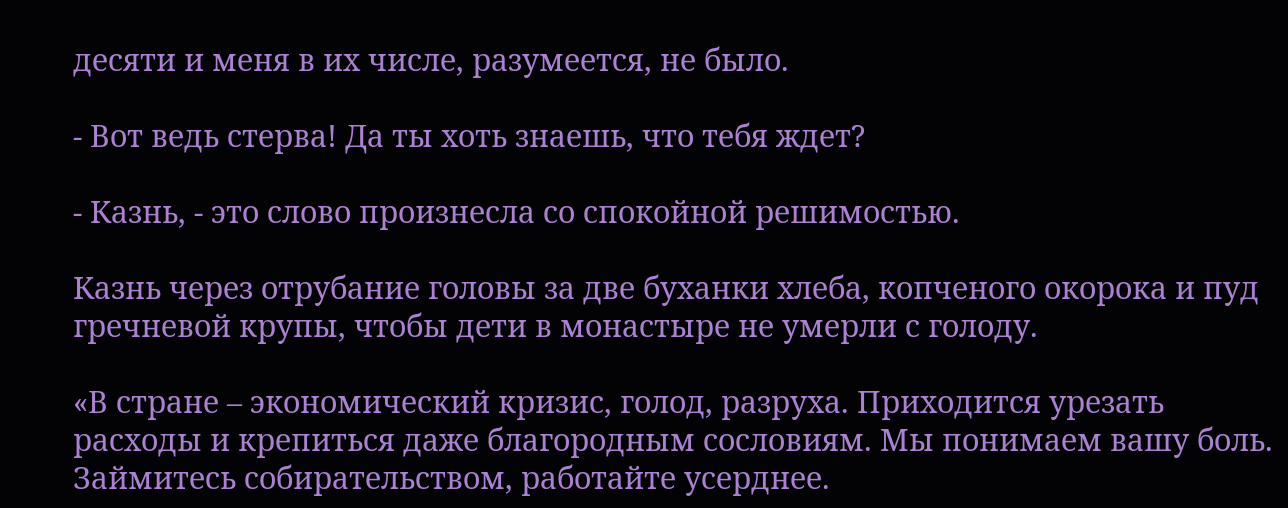десяти и меня в их числе, разумеется, не было.

- Вот ведь стерва! Да ты хоть знаешь, что тебя ждет?

- Казнь, - это слово произнесла со спокойной решимостью.

Казнь через отрубание головы за две буханки хлеба, копченого окорока и пуд гречневой крупы, чтобы дети в монастыре не умерли с голоду.

«В стране – экономический кризис, голод, разруха. Приходится урезать расходы и крепиться даже благородным сословиям. Мы понимаем вашу боль. Займитесь собирательством, работайте усерднее.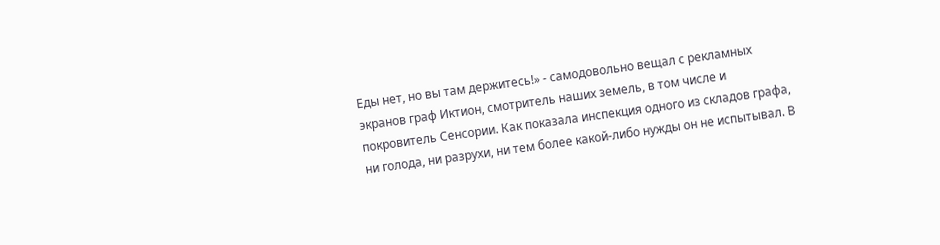Еды нет, но вы там держитесь!» - самодовольно вещал с рекламных экранов граф Иктион, смотритель наших земель, в том числе и покровитель Сенсории. Как показала инспекция одного из складов графа, ни голода, ни разрухи, ни тем более какой-либо нужды он не испытывал. В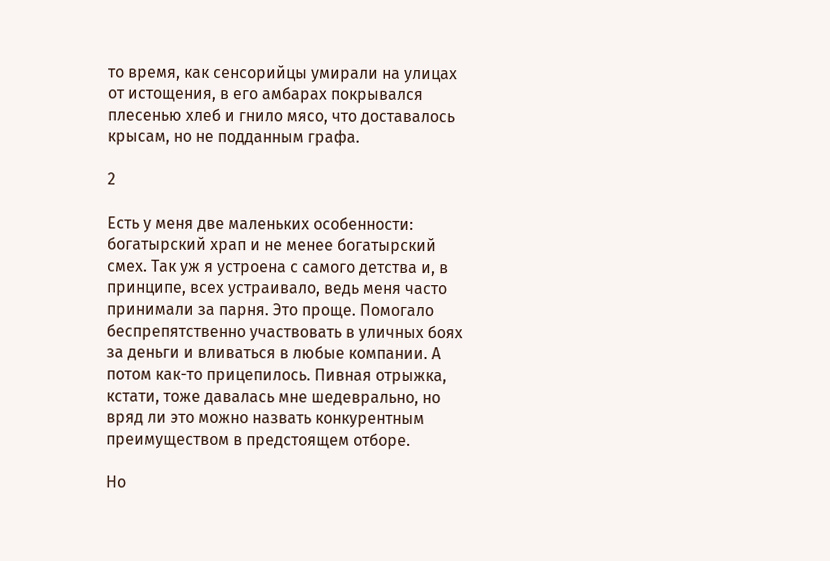то время, как сенсорийцы умирали на улицах от истощения, в его амбарах покрывался плесенью хлеб и гнило мясо, что доставалось крысам, но не подданным графа.

2

Есть у меня две маленьких особенности: богатырский храп и не менее богатырский смех. Так уж я устроена с самого детства и, в принципе, всех устраивало, ведь меня часто принимали за парня. Это проще. Помогало беспрепятственно участвовать в уличных боях за деньги и вливаться в любые компании. А потом как-то прицепилось. Пивная отрыжка, кстати, тоже давалась мне шедеврально, но вряд ли это можно назвать конкурентным преимуществом в предстоящем отборе.

Но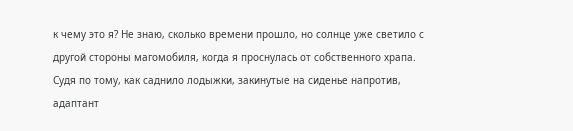к чему это я? Не знаю, сколько времени прошло, но солнце уже светило с другой стороны магомобиля, когда я проснулась от собственного храпа. Судя по тому, как саднило лодыжки, закинутые на сиденье напротив, адаптант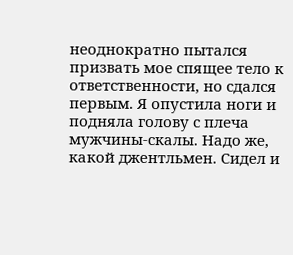неоднократно пытался призвать мое спящее тело к ответственности, но сдался первым. Я опустила ноги и подняла голову с плеча мужчины-скалы. Надо же, какой джентльмен. Сидел и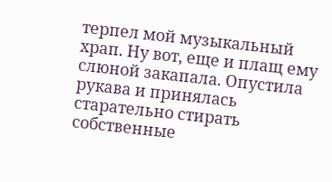терпел мой музыкальный храп. Ну вот, еще и плащ ему слюной закапала. Опустила рукава и принялась старательно стирать собственные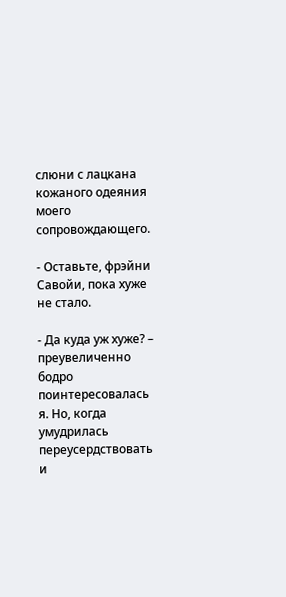слюни с лацкана кожаного одеяния моего сопровождающего.

- Оставьте, фрэйни Савойи, пока хуже не стало.

- Да куда уж хуже? – преувеличенно бодро поинтересовалась я. Но, когда умудрилась переусердствовать и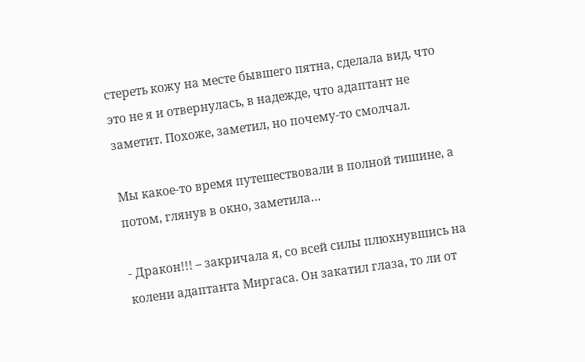стереть кожу на месте бывшего пятна, сделала вид, что это не я и отвернулась, в надежде, что адаптант не заметит. Похоже, заметил, но почему-то смолчал.

Мы какое-то время путешествовали в полной тишине, а потом, глянув в окно, заметила…

- Дракон!!! – закричала я, со всей силы плюхнувшись на колени адаптанта Миргаса. Он закатил глаза, то ли от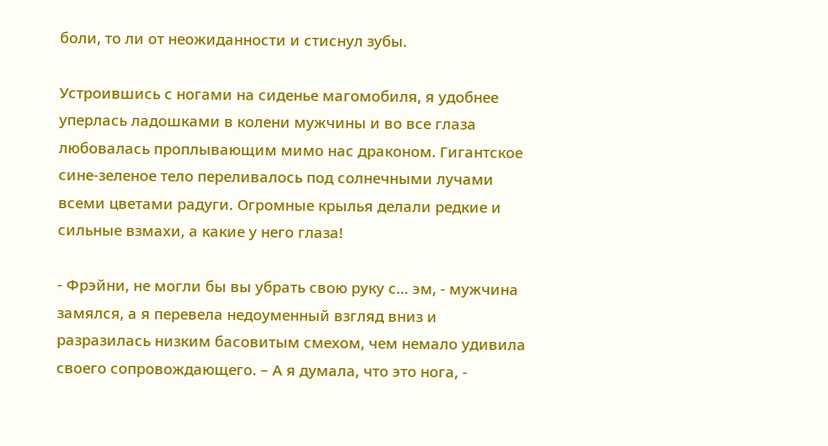боли, то ли от неожиданности и стиснул зубы.

Устроившись с ногами на сиденье магомобиля, я удобнее уперлась ладошками в колени мужчины и во все глаза любовалась проплывающим мимо нас драконом. Гигантское сине-зеленое тело переливалось под солнечными лучами всеми цветами радуги. Огромные крылья делали редкие и сильные взмахи, а какие у него глаза!

- Фрэйни, не могли бы вы убрать свою руку с… эм, - мужчина замялся, а я перевела недоуменный взгляд вниз и разразилась низким басовитым смехом, чем немало удивила своего сопровождающего. – А я думала, что это нога, -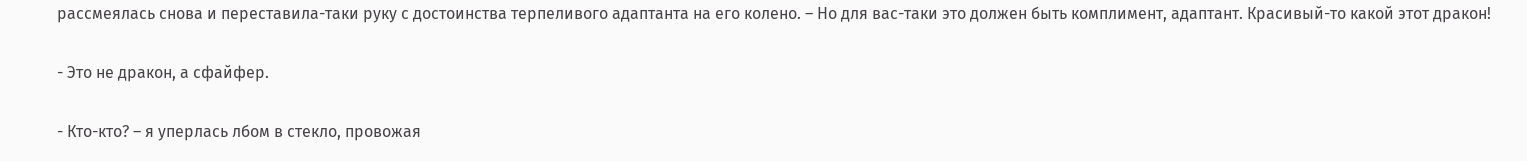рассмеялась снова и переставила-таки руку с достоинства терпеливого адаптанта на его колено. – Но для вас-таки это должен быть комплимент, адаптант. Красивый-то какой этот дракон!

- Это не дракон, а сфайфер.

- Кто-кто? – я уперлась лбом в стекло, провожая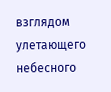взглядом улетающего небесного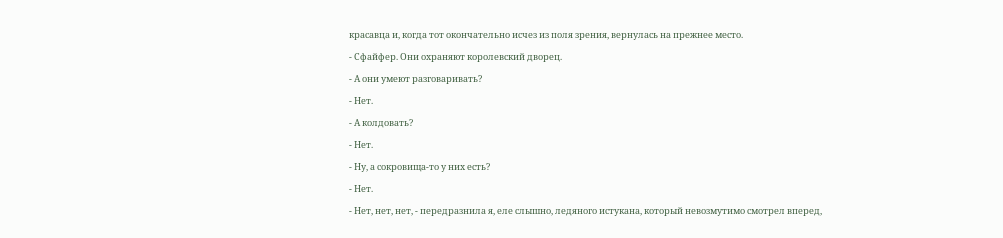красавца и, когда тот окончательно исчез из поля зрения, вернулась на прежнее место.

- Сфайфер. Они охраняют королевский дворец.

- А они умеют разговаривать?

- Нет.

- А колдовать?

- Нет.

- Ну, а сокровища-то у них есть?

- Нет.

- Нет, нет, нет, - передразнила я, еле слышно, ледяного истукана, который невозмутимо смотрел вперед,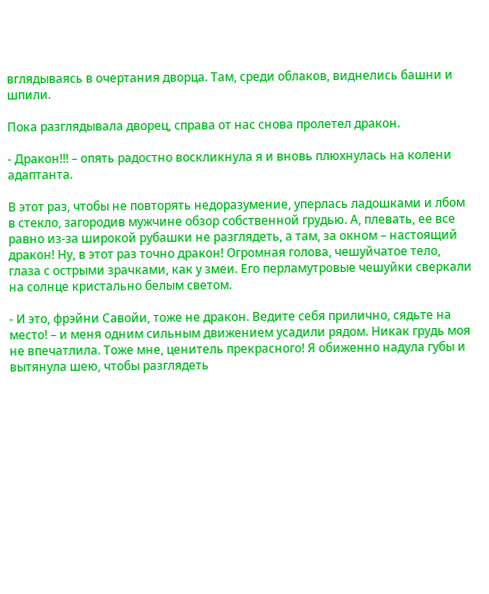вглядываясь в очертания дворца. Там, среди облаков, виднелись башни и шпили.

Пока разглядывала дворец, справа от нас снова пролетел дракон.

- Дракон!!! – опять радостно воскликнула я и вновь плюхнулась на колени адаптанта.

В этот раз, чтобы не повторять недоразумение, уперлась ладошками и лбом в стекло, загородив мужчине обзор собственной грудью. А, плевать, ее все равно из-за широкой рубашки не разглядеть, а там, за окном – настоящий дракон! Ну, в этот раз точно дракон! Огромная голова, чешуйчатое тело, глаза с острыми зрачками, как у змеи. Его перламутровые чешуйки сверкали на солнце кристально белым светом.

- И это, фрэйни Савойи, тоже не дракон. Ведите себя прилично, сядьте на место! – и меня одним сильным движением усадили рядом. Никак грудь моя не впечатлила. Тоже мне, ценитель прекрасного! Я обиженно надула губы и вытянула шею, чтобы разглядеть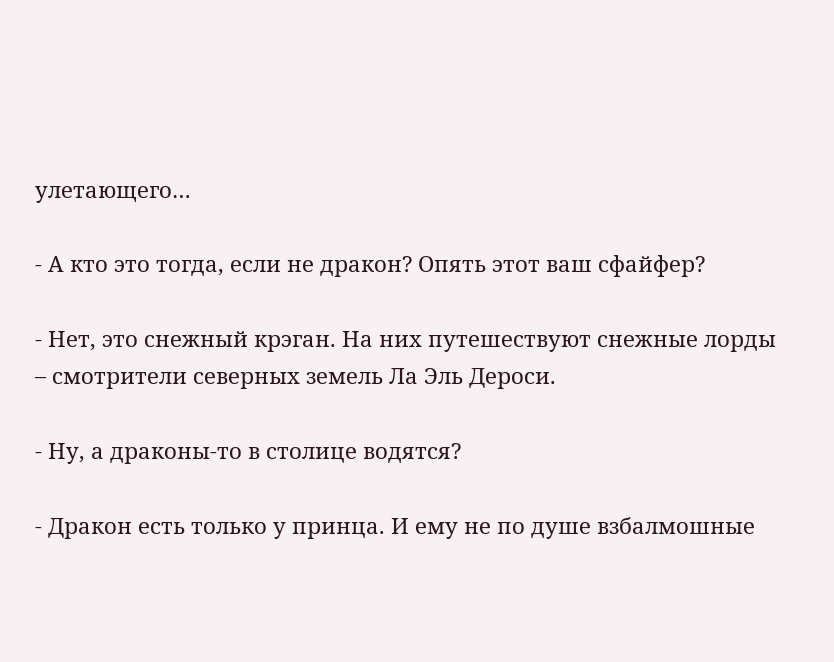улетающего…

- А кто это тогда, если не дракон? Опять этот ваш сфайфер?

- Нет, это снежный крэган. На них путешествуют снежные лорды – смотрители северных земель Ла Эль Дероси.

- Ну, а драконы-то в столице водятся?

- Дракон есть только у принца. И ему не по душе взбалмошные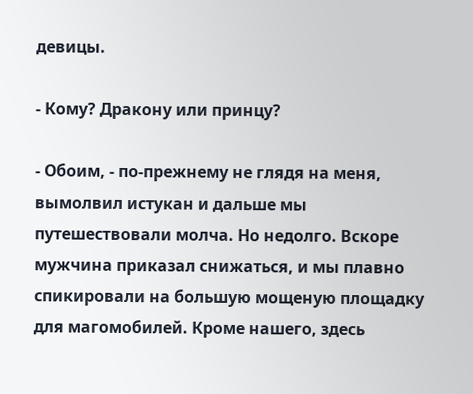девицы.

- Кому? Дракону или принцу?

- Обоим, - по-прежнему не глядя на меня, вымолвил истукан и дальше мы путешествовали молча. Но недолго. Вскоре мужчина приказал снижаться, и мы плавно спикировали на большую мощеную площадку для магомобилей. Кроме нашего, здесь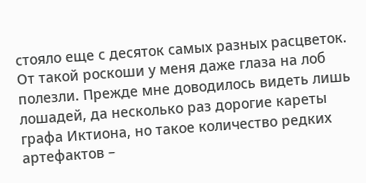стояло еще с десяток самых разных расцветок. От такой роскоши у меня даже глаза на лоб полезли. Прежде мне доводилось видеть лишь лошадей, да несколько раз дорогие кареты графа Иктиона, но такое количество редких артефактов –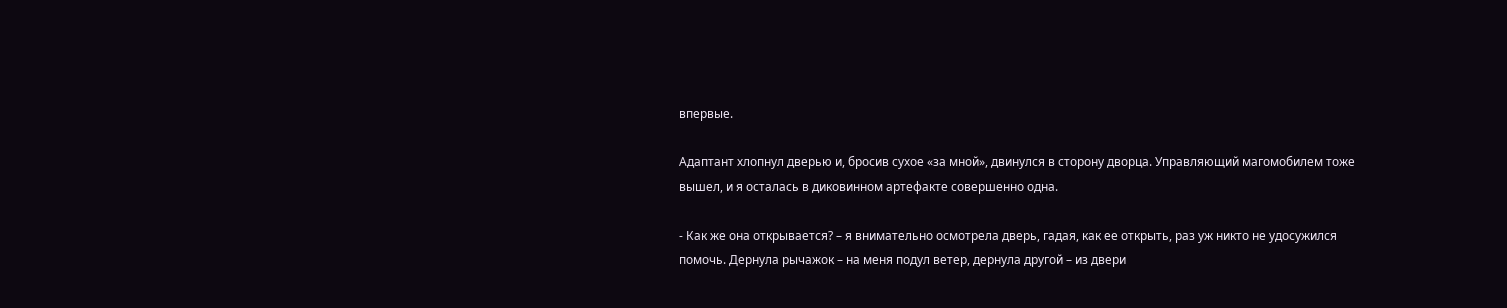впервые.

Адаптант хлопнул дверью и, бросив сухое «за мной», двинулся в сторону дворца. Управляющий магомобилем тоже вышел, и я осталась в диковинном артефакте совершенно одна.

- Как же она открывается? – я внимательно осмотрела дверь, гадая, как ее открыть, раз уж никто не удосужился помочь. Дернула рычажок – на меня подул ветер, дернула другой – из двери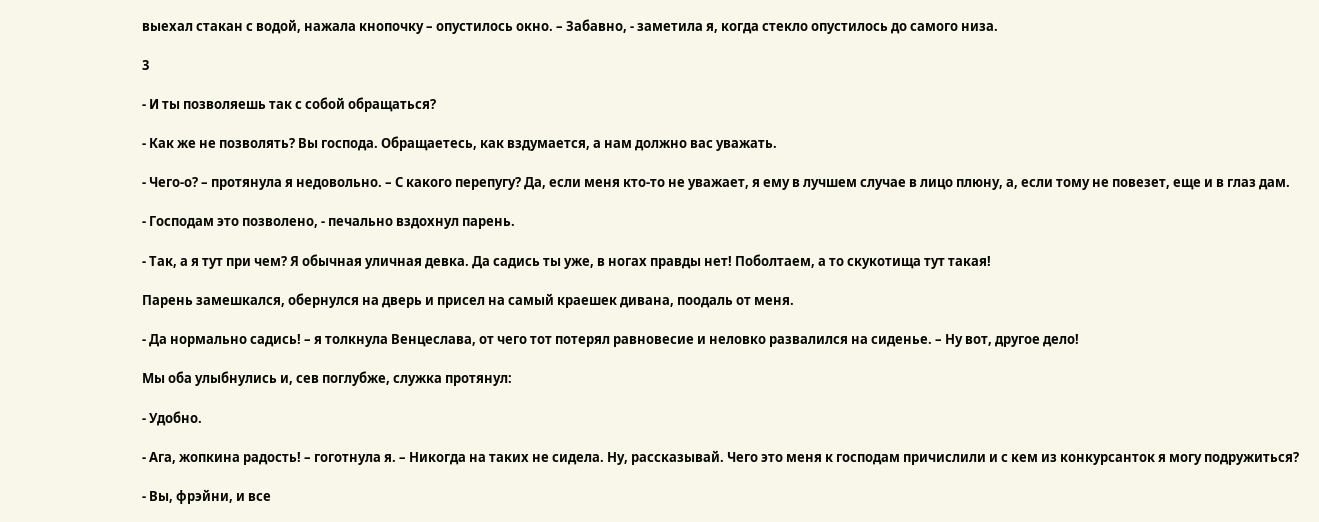выехал стакан с водой, нажала кнопочку – опустилось окно. – Забавно, - заметила я, когда стекло опустилось до самого низа.

3

- И ты позволяешь так с собой обращаться?

- Как же не позволять? Вы господа. Обращаетесь, как вздумается, а нам должно вас уважать.

- Чего-о? – протянула я недовольно. – С какого перепугу? Да, если меня кто-то не уважает, я ему в лучшем случае в лицо плюну, а, если тому не повезет, еще и в глаз дам.

- Господам это позволено, - печально вздохнул парень.

- Так, а я тут при чем? Я обычная уличная девка. Да садись ты уже, в ногах правды нет! Поболтаем, а то скукотища тут такая!

Парень замешкался, обернулся на дверь и присел на самый краешек дивана, поодаль от меня.

- Да нормально садись! – я толкнула Венцеслава, от чего тот потерял равновесие и неловко развалился на сиденье. – Ну вот, другое дело!

Мы оба улыбнулись и, сев поглубже, служка протянул:

- Удобно.

- Ага, жопкина радость! – гоготнула я. – Никогда на таких не сидела. Ну, рассказывай. Чего это меня к господам причислили и с кем из конкурсанток я могу подружиться?

- Вы, фрэйни, и все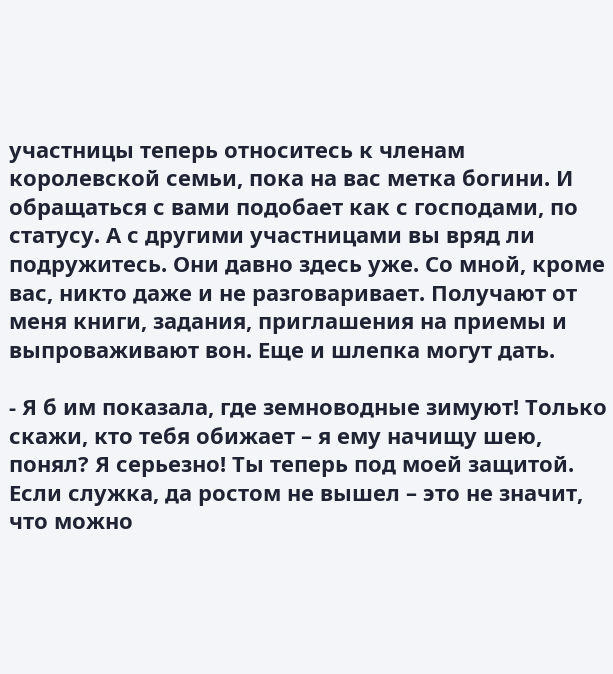участницы теперь относитесь к членам королевской семьи, пока на вас метка богини. И обращаться с вами подобает как с господами, по статусу. А с другими участницами вы вряд ли подружитесь. Они давно здесь уже. Со мной, кроме вас, никто даже и не разговаривает. Получают от меня книги, задания, приглашения на приемы и выпроваживают вон. Еще и шлепка могут дать.

- Я б им показала, где земноводные зимуют! Только скажи, кто тебя обижает – я ему начищу шею, понял? Я серьезно! Ты теперь под моей защитой. Если служка, да ростом не вышел – это не значит, что можно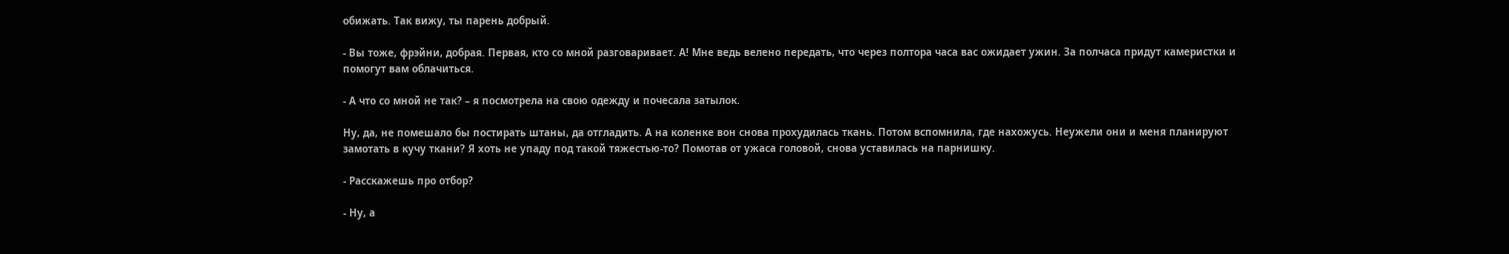обижать. Так вижу, ты парень добрый.

- Вы тоже, фрэйни, добрая. Первая, кто со мной разговаривает. А! Мне ведь велено передать, что через полтора часа вас ожидает ужин. За полчаса придут камеристки и помогут вам облачиться.

- А что со мной не так? – я посмотрела на свою одежду и почесала затылок.

Ну, да, не помешало бы постирать штаны, да отгладить. А на коленке вон снова прохудилась ткань. Потом вспомнила, где нахожусь. Неужели они и меня планируют замотать в кучу ткани? Я хоть не упаду под такой тяжестью-то? Помотав от ужаса головой, снова уставилась на парнишку.

- Расскажешь про отбор?

- Ну, а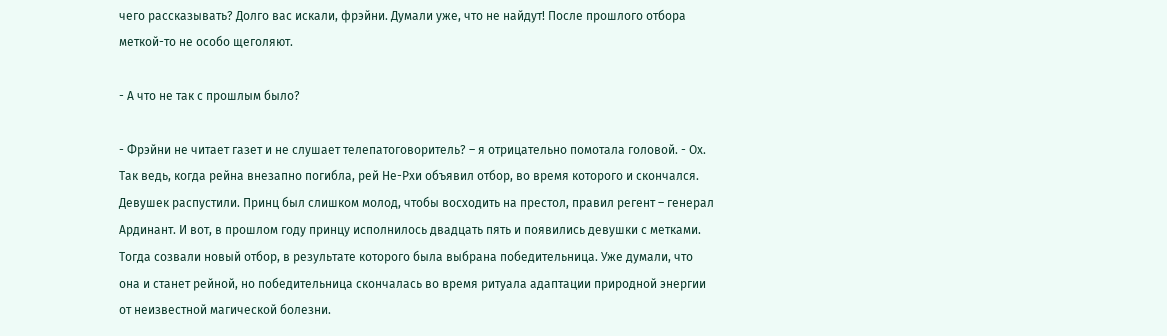чего рассказывать? Долго вас искали, фрэйни. Думали уже, что не найдут! После прошлого отбора меткой-то не особо щеголяют.

- А что не так с прошлым было?

- Фрэйни не читает газет и не слушает телепатоговоритель? – я отрицательно помотала головой. - Ох. Так ведь, когда рейна внезапно погибла, рей Не-Рхи объявил отбор, во время которого и скончался. Девушек распустили. Принц был слишком молод, чтобы восходить на престол, правил регент – генерал Ардинант. И вот, в прошлом году принцу исполнилось двадцать пять и появились девушки с метками. Тогда созвали новый отбор, в результате которого была выбрана победительница. Уже думали, что она и станет рейной, но победительница скончалась во время ритуала адаптации природной энергии от неизвестной магической болезни.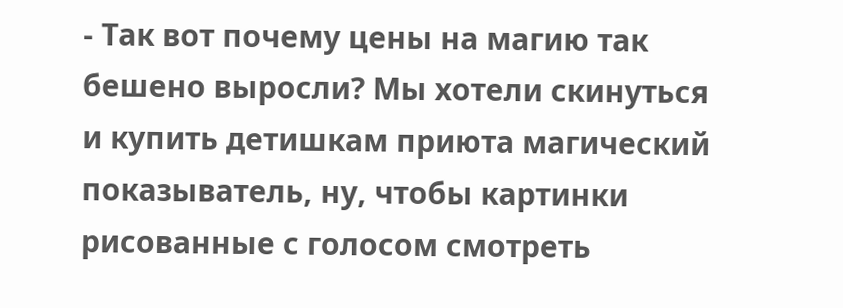- Так вот почему цены на магию так бешено выросли? Мы хотели скинуться и купить детишкам приюта магический показыватель, ну, чтобы картинки рисованные с голосом смотреть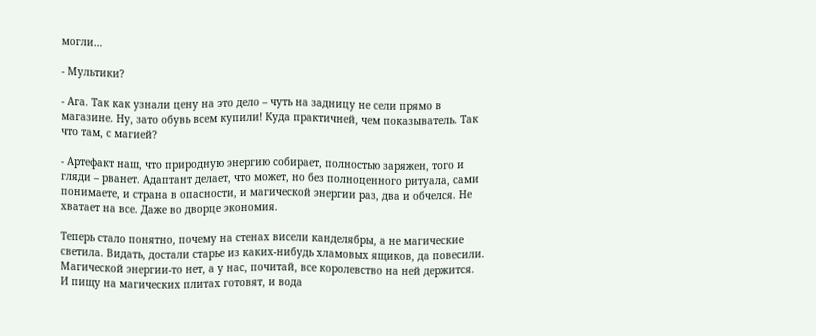могли…

- Мультики?

- Ага. Так как узнали цену на это дело – чуть на задницу не сели прямо в магазине. Ну, зато обувь всем купили! Куда практичней, чем показыватель. Так что там, с магией?

- Артефакт наш, что природную энергию собирает, полностью заряжен, того и гляди – рванет. Адаптант делает, что может, но без полноценного ритуала, сами понимаете, и страна в опасности, и магической энергии раз, два и обчелся. Не хватает на все. Даже во дворце экономия.

Теперь стало понятно, почему на стенах висели канделябры, а не магические светила. Видать, достали старье из каких-нибудь хламовых ящиков, да повесили. Магической энергии-то нет, а у нас, почитай, все королевство на ней держится. И пищу на магических плитах готовят, и вода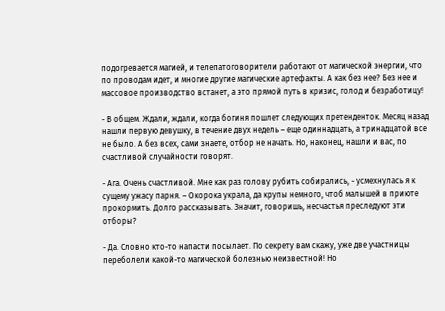подогревается магией, и телепатоговорители работают от магической энергии, что по проводам идет, и многие другие магические артефакты. А как без нее? Без нее и массовое производство встанет, а это прямой путь в кризис, голод и безработицу!

- В общем. Ждали, ждали, когда богиня пошлет следующих претенденток. Месяц назад нашли первую девушку, в течение двух недель – еще одиннадцать, а тринадцатой все не было. А без всех, сами знаете, отбор не начать. Но, наконец, нашли и вас, по счастливой случайности говорят.

- Ага. Очень счастливой. Мне как раз голову рубить собирались, - усмехнулась я к сущему ужасу парня. – Окорока украла, да крупы немного, чтоб малышей в приюте прокормить. Долго рассказывать. Значит, говоришь, несчастья преследуют эти отборы?

- Да. Словно кто-то напасти посылает. По секрету вам скажу, уже две участницы переболели какой-то магической болезнью неизвестной! Но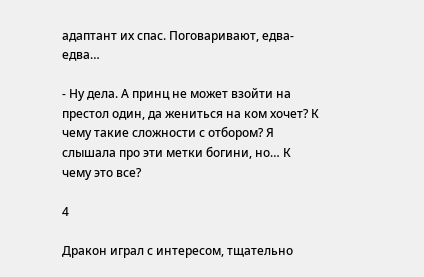адаптант их спас. Поговаривают, едва-едва…

- Ну дела. А принц не может взойти на престол один, да жениться на ком хочет? К чему такие сложности с отбором? Я слышала про эти метки богини, но… К чему это все?

4

Дракон играл с интересом, тщательно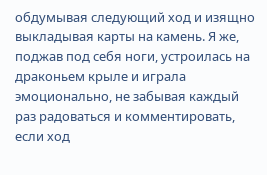обдумывая следующий ход и изящно выкладывая карты на камень. Я же, поджав под себя ноги, устроилась на драконьем крыле и играла эмоционально, не забывая каждый раз радоваться и комментировать, если ход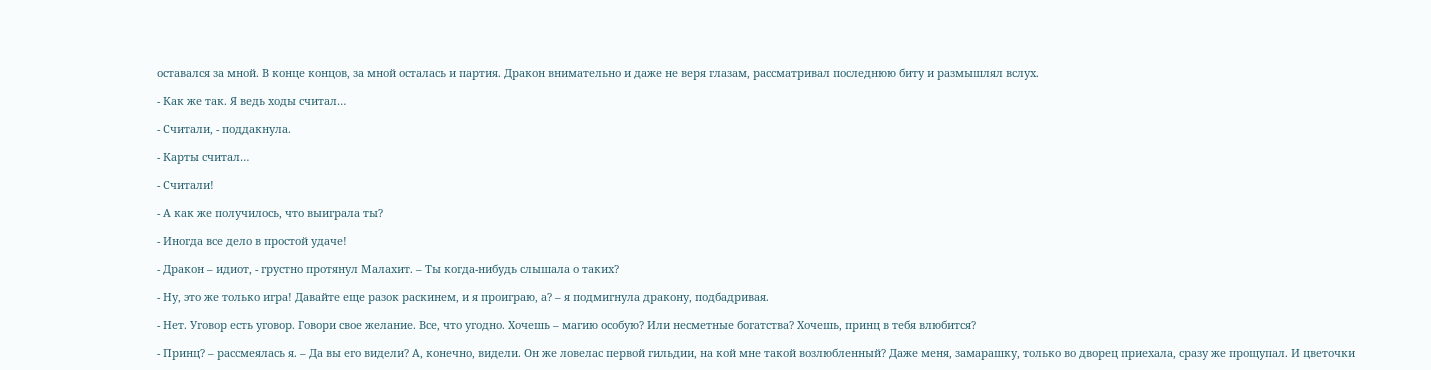оставался за мной. В конце концов, за мной осталась и партия. Дракон внимательно и даже не веря глазам, рассматривал последнюю биту и размышлял вслух.

- Как же так. Я ведь ходы считал…

- Считали, - поддакнула.

- Карты считал…

- Считали!

- А как же получилось, что выиграла ты?

- Иногда все дело в простой удаче!

- Дракон – идиот, - грустно протянул Малахит. – Ты когда-нибудь слышала о таких?

- Ну, это же только игра! Давайте еще разок раскинем, и я проиграю, а? – я подмигнула дракону, подбадривая.

- Нет. Уговор есть уговор. Говори свое желание. Все, что угодно. Хочешь – магию особую? Или несметные богатства? Хочешь, принц в тебя влюбится?

- Принц? – рассмеялась я. – Да вы его видели? А, конечно, видели. Он же ловелас первой гильдии, на кой мне такой возлюбленный? Даже меня, замарашку, только во дворец приехала, сразу же прощупал. И цветочки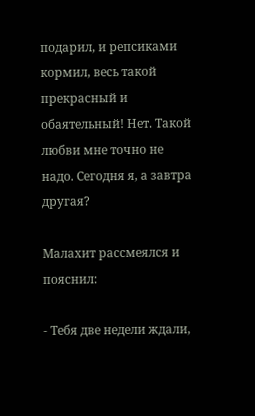подарил, и репсиками кормил, весь такой прекрасный и обаятельный! Нет. Такой любви мне точно не надо. Сегодня я, а завтра другая?

Малахит рассмеялся и пояснил:

- Тебя две недели ждали,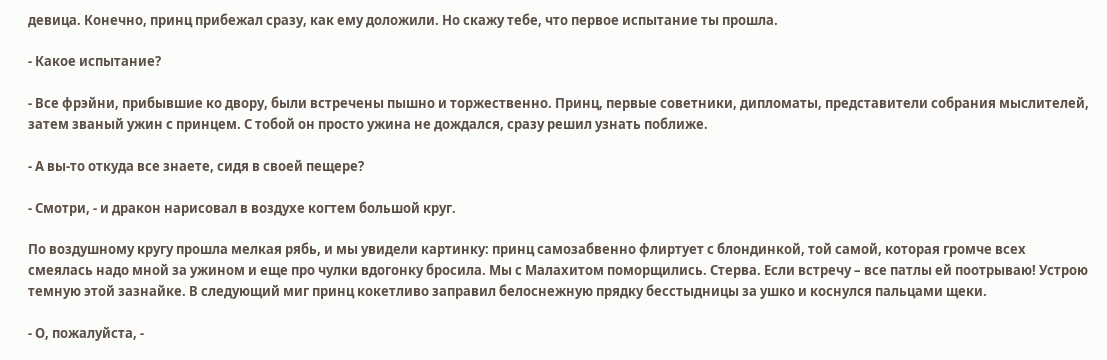девица. Конечно, принц прибежал сразу, как ему доложили. Но скажу тебе, что первое испытание ты прошла.

- Какое испытание?

- Все фрэйни, прибывшие ко двору, были встречены пышно и торжественно. Принц, первые советники, дипломаты, представители собрания мыслителей, затем званый ужин с принцем. С тобой он просто ужина не дождался, сразу решил узнать поближе.

- А вы-то откуда все знаете, сидя в своей пещере?

- Смотри, - и дракон нарисовал в воздухе когтем большой круг.

По воздушному кругу прошла мелкая рябь, и мы увидели картинку: принц самозабвенно флиртует с блондинкой, той самой, которая громче всех смеялась надо мной за ужином и еще про чулки вдогонку бросила. Мы с Малахитом поморщились. Стерва. Если встречу – все патлы ей поотрываю! Устрою темную этой зазнайке. В следующий миг принц кокетливо заправил белоснежную прядку бесстыдницы за ушко и коснулся пальцами щеки.

- О, пожалуйста, -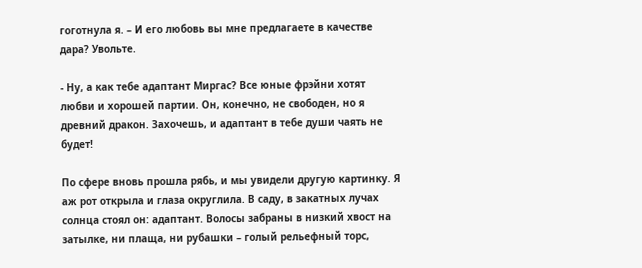гоготнула я. – И его любовь вы мне предлагаете в качестве дара? Увольте.

- Ну, а как тебе адаптант Миргас? Все юные фрэйни хотят любви и хорошей партии. Он, конечно, не свободен, но я древний дракон. Захочешь, и адаптант в тебе души чаять не будет!

По сфере вновь прошла рябь, и мы увидели другую картинку. Я аж рот открыла и глаза округлила. В саду, в закатных лучах солнца стоял он: адаптант. Волосы забраны в низкий хвост на затылке, ни плаща, ни рубашки – голый рельефный торс,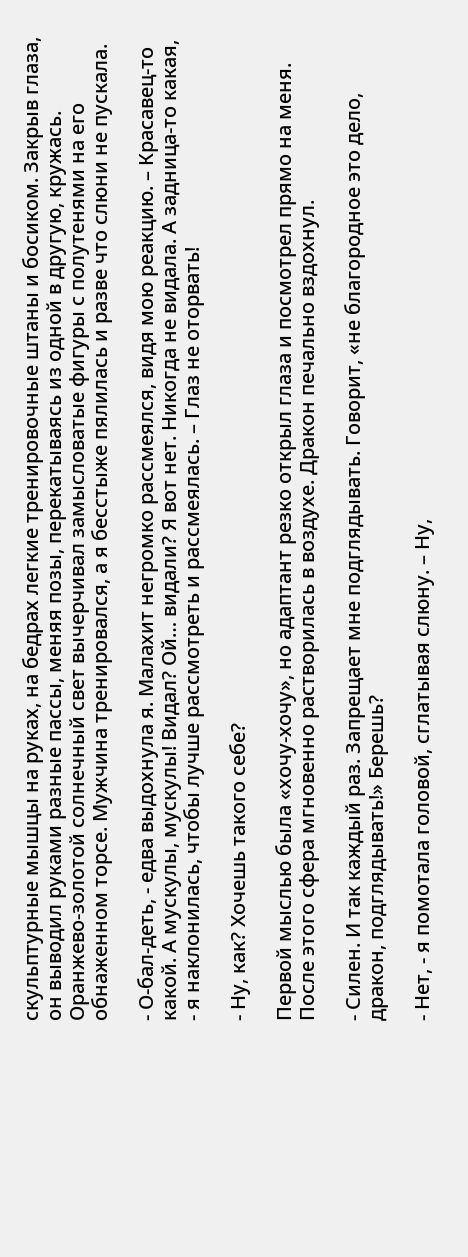скульптурные мышцы на руках, на бедрах легкие тренировочные штаны и босиком. Закрыв глаза, он выводил руками разные пассы, меняя позы, перекатываясь из одной в другую, кружась. Оранжево-золотой солнечный свет вычерчивал замысловатые фигуры с полутенями на его обнаженном торсе. Мужчина тренировался, а я бесстыже пялилась и разве что слюни не пускала.

- О-бал-деть, - едва выдохнула я. Малахит негромко рассмеялся, видя мою реакцию. – Красавец-то какой. А мускулы, мускулы! Видал? Ой… видали? Я вот нет. Никогда не видала. А задница-то какая, - я наклонилась, чтобы лучше рассмотреть и рассмеялась. – Глаз не оторвать!

- Ну, как? Хочешь такого себе?

Первой мыслью была «хочу-хочу», но адаптант резко открыл глаза и посмотрел прямо на меня. После этого сфера мгновенно растворилась в воздухе. Дракон печально вздохнул.

- Силен. И так каждый раз. Запрещает мне подглядывать. Говорит, «не благородное это дело, дракон, подглядывать!» Берешь?

- Нет, - я помотала головой, сглатывая слюну. – Ну,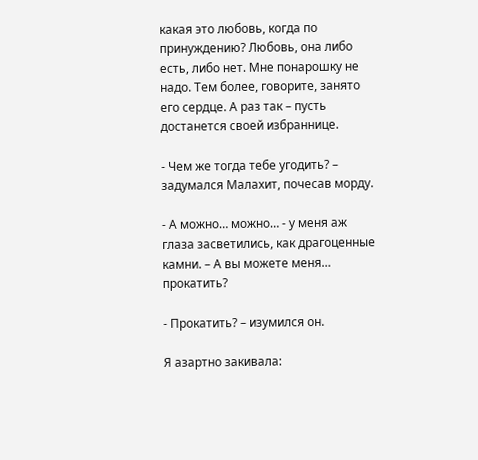какая это любовь, когда по принуждению? Любовь, она либо есть, либо нет. Мне понарошку не надо. Тем более, говорите, занято его сердце. А раз так – пусть достанется своей избраннице.

- Чем же тогда тебе угодить? – задумался Малахит, почесав морду.

- А можно… можно… - у меня аж глаза засветились, как драгоценные камни. – А вы можете меня… прокатить?

- Прокатить? – изумился он.

Я азартно закивала: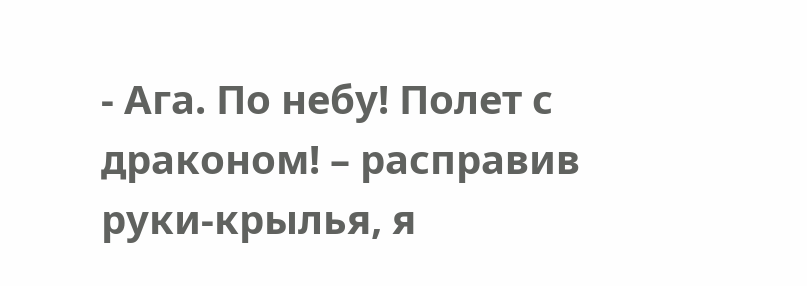- Ага. По небу! Полет с драконом! – расправив руки-крылья, я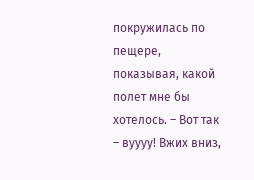покружилась по пещере, показывая, какой полет мне бы хотелось. – Вот так – вуууу! Вжих вниз,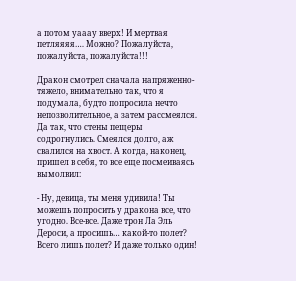а потом уааау вверх! И мертвая петляяяя…. Можно? Пожалуйста, пожалуйста, пожалуйста!!!

Дракон смотрел сначала напряженно-тяжело, внимательно так, что я подумала, будто попросила нечто непозволительное, а затем рассмеялся. Да так, что стены пещеры содрогнулись. Смеялся долго, аж свалился на хвост. А когда, наконец, пришел в себя, то все еще посмеиваясь вымолвил:

- Ну, девица, ты меня удивила! Ты можешь попросить у дракона все, что угодно. Все-все. Даже трон Ла Эль Дероси, а просишь… какой-то полет? Всего лишь полет? И даже только один!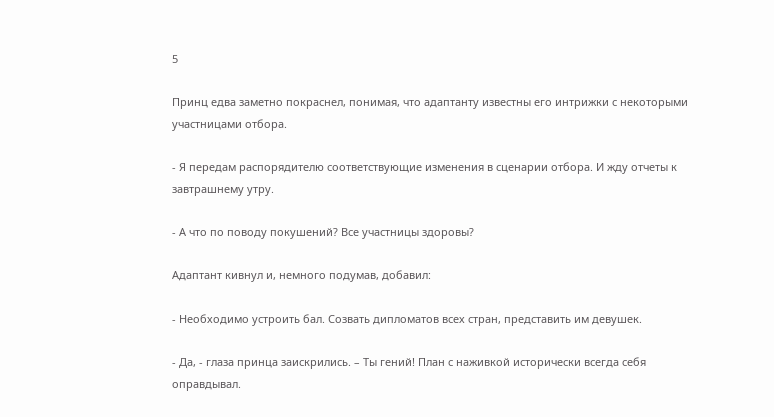5

Принц едва заметно покраснел, понимая, что адаптанту известны его интрижки с некоторыми участницами отбора.

- Я передам распорядителю соответствующие изменения в сценарии отбора. И жду отчеты к завтрашнему утру.

- А что по поводу покушений? Все участницы здоровы?

Адаптант кивнул и, немного подумав, добавил:

- Необходимо устроить бал. Созвать дипломатов всех стран, представить им девушек.

- Да, - глаза принца заискрились. – Ты гений! План с наживкой исторически всегда себя оправдывал.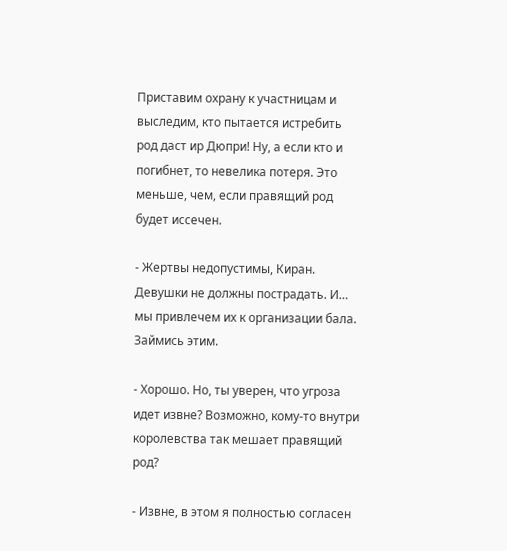Приставим охрану к участницам и выследим, кто пытается истребить род даст ир Дюпри! Ну, а если кто и погибнет, то невелика потеря. Это меньше, чем, если правящий род будет иссечен.

- Жертвы недопустимы, Киран. Девушки не должны пострадать. И… мы привлечем их к организации бала. Займись этим.

- Хорошо. Но, ты уверен, что угроза идет извне? Возможно, кому-то внутри королевства так мешает правящий род?

- Извне, в этом я полностью согласен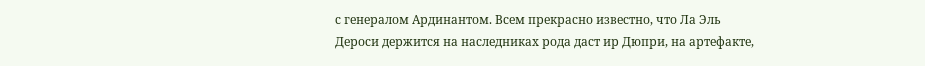с генералом Ардинантом. Всем прекрасно известно, что Ла Эль Дероси держится на наследниках рода даст ир Дюпри, на артефакте,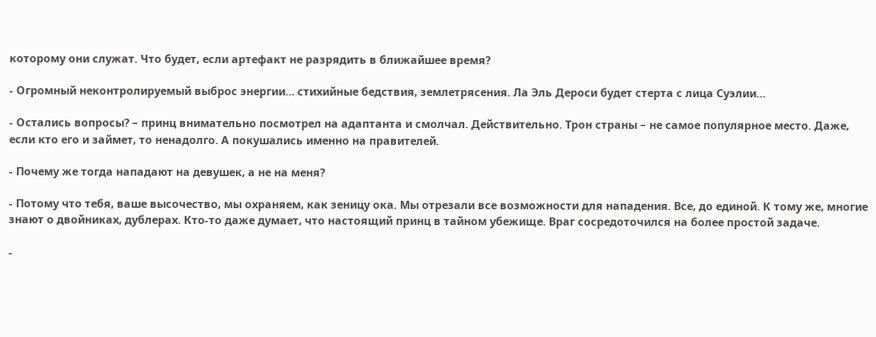которому они служат. Что будет, если артефакт не разрядить в ближайшее время?

- Огромный неконтролируемый выброс энергии… стихийные бедствия, землетрясения. Ла Эль Дероси будет стерта с лица Суэлии…

- Остались вопросы? – принц внимательно посмотрел на адаптанта и смолчал. Действительно. Трон страны – не самое популярное место. Даже, если кто его и займет, то ненадолго. А покушались именно на правителей.

- Почему же тогда нападают на девушек, а не на меня?

- Потому что тебя, ваше высочество, мы охраняем, как зеницу ока. Мы отрезали все возможности для нападения. Все, до единой. К тому же, многие знают о двойниках, дублерах. Кто-то даже думает, что настоящий принц в тайном убежище. Враг сосредоточился на более простой задаче.

-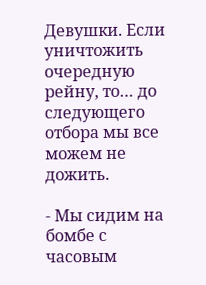Девушки. Если уничтожить очередную рейну, то… до следующего отбора мы все можем не дожить.

- Мы сидим на бомбе с часовым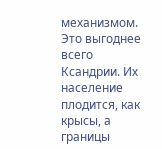механизмом. Это выгоднее всего Ксандрии. Их население плодится, как крысы, а границы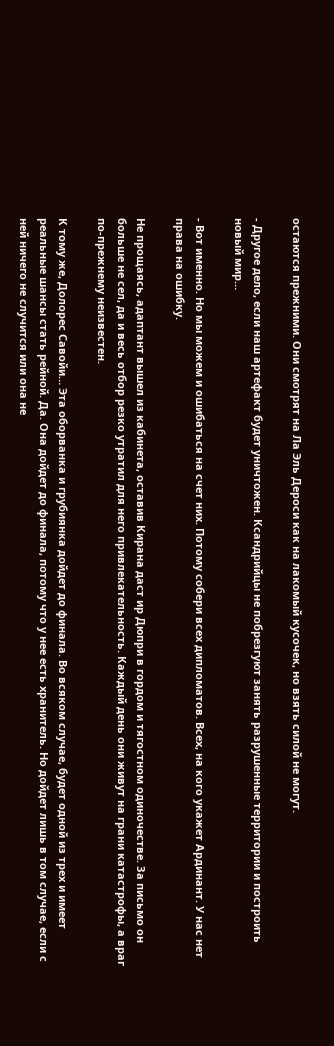остаются прежними. Они смотрят на Ла Эль Дероси как на лакомый кусочек, но взять силой не могут.

- Другое дело, если наш артефакт будет уничтожен. Ксандрийцы не побрезгуют занять разрушенные территории и построить новый мир…

- Вот именно. Но мы можем и ошибаться на счет них. Потому собери всех дипломатов. Всех, на кого укажет Ардинант. У нас нет права на ошибку.

Не прощаясь, адаптант вышел из кабинета, оставив Кирана даст ир Дюпри в гордом и тягостном одиночестве. За письмо он больше не сел, да и весь отбор резко утратил для него привлекательность. Каждый день они живут на грани катастрофы, а враг по-прежнему неизвестен.

К тому же, Долорес Савойи… Эта оборванка и грубиянка дойдет до финала. Во всяком случае, будет одной из трех и имеет реальные шансы стать рейной. Да. Она дойдет до финала, потому что у нее есть хранитель. Но дойдет лишь в том случае, если с ней ничего не случится или она не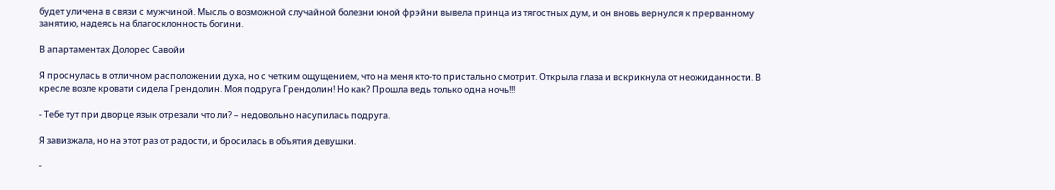будет уличена в связи с мужчиной. Мысль о возможной случайной болезни юной фрэйни вывела принца из тягостных дум, и он вновь вернулся к прерванному занятию, надеясь на благосклонность богини.

В апартаментах Долорес Савойи

Я проснулась в отличном расположении духа, но с четким ощущением, что на меня кто-то пристально смотрит. Открыла глаза и вскрикнула от неожиданности. В кресле возле кровати сидела Грендолин. Моя подруга Грендолин! Но как? Прошла ведь только одна ночь!!!

- Тебе тут при дворце язык отрезали что ли? – недовольно насупилась подруга.

Я завизжала, но на этот раз от радости, и бросилась в объятия девушки.

-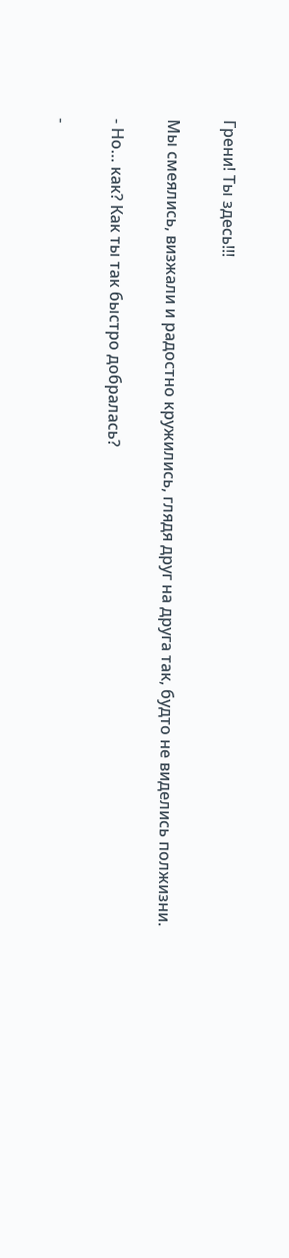Грени! Ты здесь!!!

Мы смеялись, визжали и радостно кружились, глядя друг на друга так, будто не виделись полжизни.

- Но… как? Как ты так быстро добралась?

-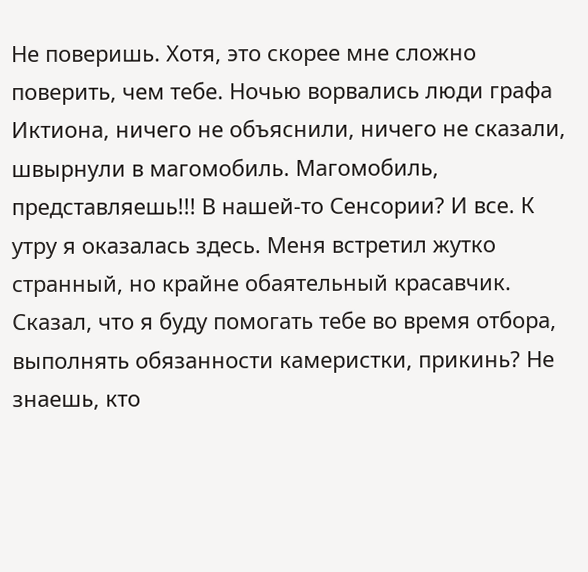Не поверишь. Хотя, это скорее мне сложно поверить, чем тебе. Ночью ворвались люди графа Иктиона, ничего не объяснили, ничего не сказали, швырнули в магомобиль. Магомобиль, представляешь!!! В нашей-то Сенсории? И все. К утру я оказалась здесь. Меня встретил жутко странный, но крайне обаятельный красавчик. Сказал, что я буду помогать тебе во время отбора, выполнять обязанности камеристки, прикинь? Не знаешь, кто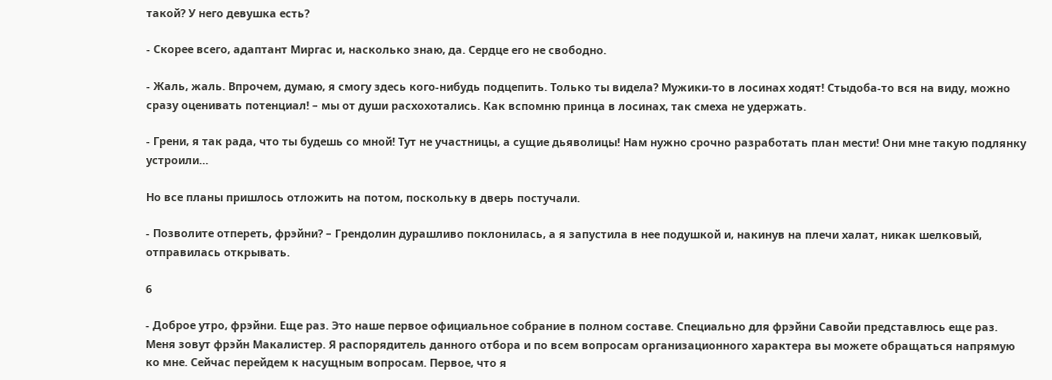такой? У него девушка есть?

- Скорее всего, адаптант Миргас и, насколько знаю, да. Сердце его не свободно.

- Жаль, жаль. Впрочем, думаю, я смогу здесь кого-нибудь подцепить. Только ты видела? Мужики-то в лосинах ходят! Стыдоба-то вся на виду, можно сразу оценивать потенциал! – мы от души расхохотались. Как вспомню принца в лосинах, так смеха не удержать.

- Грени, я так рада, что ты будешь со мной! Тут не участницы, а сущие дьяволицы! Нам нужно срочно разработать план мести! Они мне такую подлянку устроили…

Но все планы пришлось отложить на потом, поскольку в дверь постучали.

- Позволите отпереть, фрэйни? – Грендолин дурашливо поклонилась, а я запустила в нее подушкой и, накинув на плечи халат, никак шелковый, отправилась открывать.

6

- Доброе утро, фрэйни. Еще раз. Это наше первое официальное собрание в полном составе. Специально для фрэйни Савойи представлюсь еще раз. Меня зовут фрэйн Макалистер. Я распорядитель данного отбора и по всем вопросам организационного характера вы можете обращаться напрямую ко мне. Сейчас перейдем к насущным вопросам. Первое, что я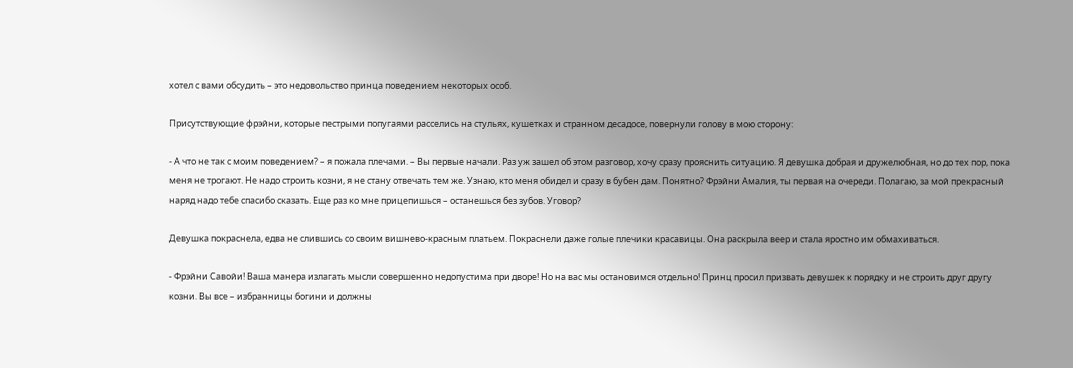хотел с вами обсудить – это недовольство принца поведением некоторых особ.

Присутствующие фрэйни, которые пестрыми попугаями расселись на стульях, кушетках и странном десадосе, повернули голову в мою сторону:

- А что не так с моим поведением? – я пожала плечами. – Вы первые начали. Раз уж зашел об этом разговор, хочу сразу прояснить ситуацию. Я девушка добрая и дружелюбная, но до тех пор, пока меня не трогают. Не надо строить козни, я не стану отвечать тем же. Узнаю, кто меня обидел и сразу в бубен дам. Понятно? Фрэйни Амалия, ты первая на очереди. Полагаю, за мой прекрасный наряд надо тебе спасибо сказать. Еще раз ко мне прицепишься – останешься без зубов. Уговор?

Девушка покраснела, едва не слившись со своим вишнево-красным платьем. Покраснели даже голые плечики красавицы. Она раскрыла веер и стала яростно им обмахиваться.

- Фрэйни Савойи! Ваша манера излагать мысли совершенно недопустима при дворе! Но на вас мы остановимся отдельно! Принц просил призвать девушек к порядку и не строить друг другу козни. Вы все – избранницы богини и должны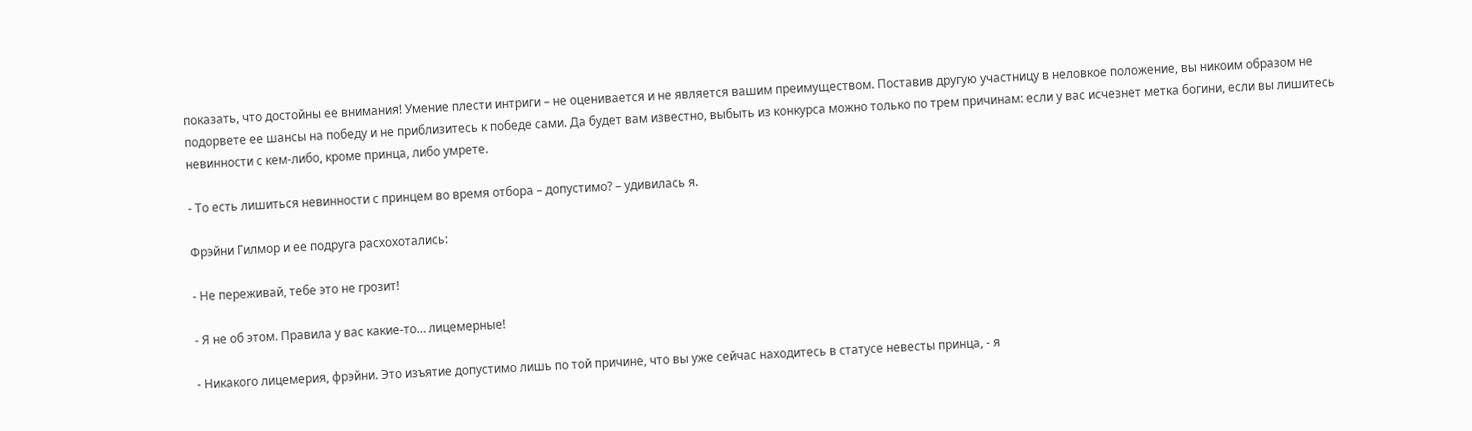показать, что достойны ее внимания! Умение плести интриги – не оценивается и не является вашим преимуществом. Поставив другую участницу в неловкое положение, вы никоим образом не подорвете ее шансы на победу и не приблизитесь к победе сами. Да будет вам известно, выбыть из конкурса можно только по трем причинам: если у вас исчезнет метка богини, если вы лишитесь невинности с кем-либо, кроме принца, либо умрете.

- То есть лишиться невинности с принцем во время отбора – допустимо? – удивилась я.

Фрэйни Гилмор и ее подруга расхохотались:

- Не переживай, тебе это не грозит!

- Я не об этом. Правила у вас какие-то… лицемерные!

- Никакого лицемерия, фрэйни. Это изъятие допустимо лишь по той причине, что вы уже сейчас находитесь в статусе невесты принца, - я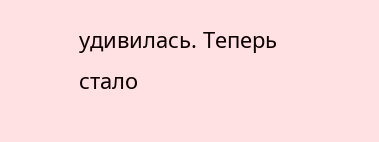удивилась. Теперь стало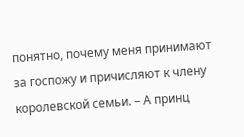понятно, почему меня принимают за госпожу и причисляют к члену королевской семьи. – А принц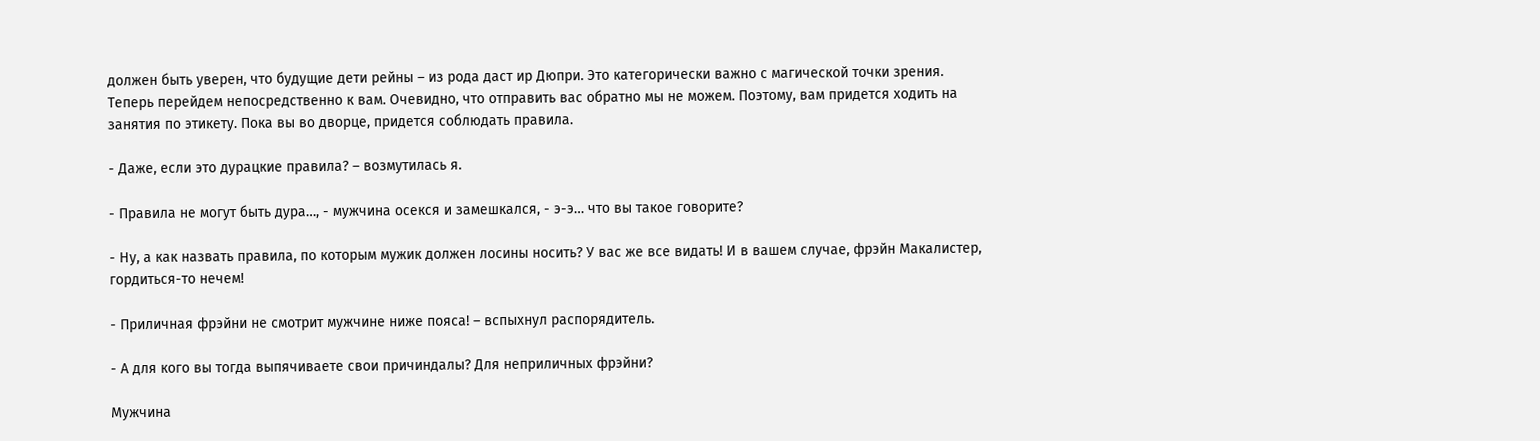должен быть уверен, что будущие дети рейны – из рода даст ир Дюпри. Это категорически важно с магической точки зрения. Теперь перейдем непосредственно к вам. Очевидно, что отправить вас обратно мы не можем. Поэтому, вам придется ходить на занятия по этикету. Пока вы во дворце, придется соблюдать правила.

- Даже, если это дурацкие правила? – возмутилась я.

- Правила не могут быть дура…, - мужчина осекся и замешкался, - э-э… что вы такое говорите?

- Ну, а как назвать правила, по которым мужик должен лосины носить? У вас же все видать! И в вашем случае, фрэйн Макалистер, гордиться-то нечем!

- Приличная фрэйни не смотрит мужчине ниже пояса! – вспыхнул распорядитель.

- А для кого вы тогда выпячиваете свои причиндалы? Для неприличных фрэйни?

Мужчина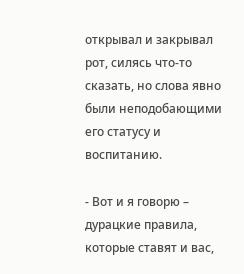открывал и закрывал рот, силясь что-то сказать, но слова явно были неподобающими его статусу и воспитанию.

- Вот и я говорю – дурацкие правила, которые ставят и вас,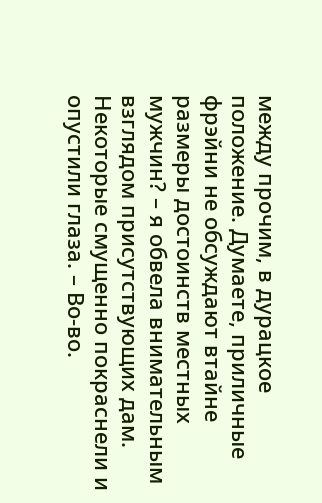между прочим, в дурацкое положение. Думаете, приличные фрэйни не обсуждают втайне размеры достоинств местных мужчин? – я обвела внимательным взглядом присутствующих дам. Некоторые смущенно покраснели и опустили глаза. – Во-во.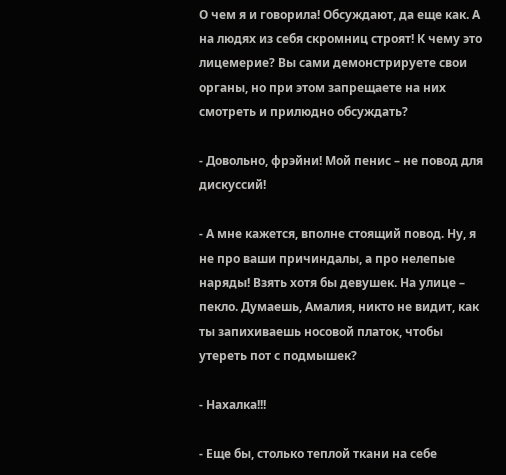О чем я и говорила! Обсуждают, да еще как. А на людях из себя скромниц строят! К чему это лицемерие? Вы сами демонстрируете свои органы, но при этом запрещаете на них смотреть и прилюдно обсуждать?

- Довольно, фрэйни! Мой пенис – не повод для дискуссий!

- А мне кажется, вполне стоящий повод. Ну, я не про ваши причиндалы, а про нелепые наряды! Взять хотя бы девушек. На улице – пекло. Думаешь, Амалия, никто не видит, как ты запихиваешь носовой платок, чтобы утереть пот с подмышек?

- Нахалка!!!

- Еще бы, столько теплой ткани на себе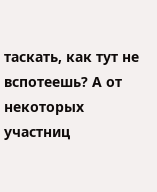таскать, как тут не вспотеешь? А от некоторых участниц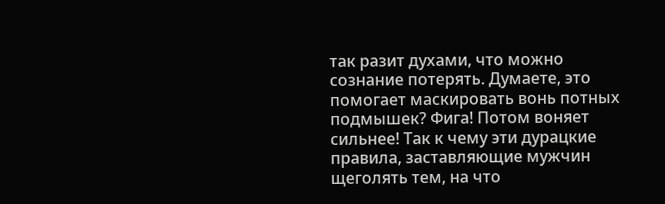так разит духами, что можно сознание потерять. Думаете, это помогает маскировать вонь потных подмышек? Фига! Потом воняет сильнее! Так к чему эти дурацкие правила, заставляющие мужчин щеголять тем, на что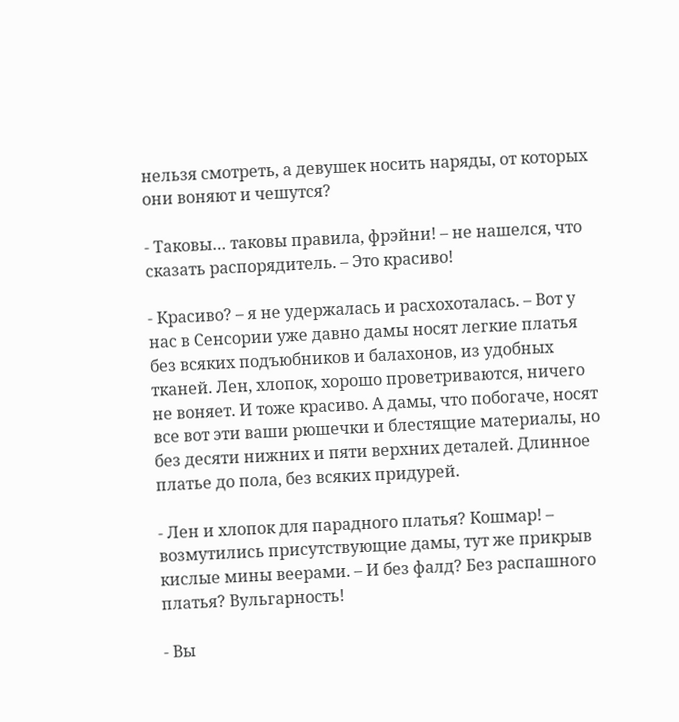нельзя смотреть, а девушек носить наряды, от которых они воняют и чешутся?

- Таковы… таковы правила, фрэйни! – не нашелся, что сказать распорядитель. – Это красиво!

- Красиво? – я не удержалась и расхохоталась. – Вот у нас в Сенсории уже давно дамы носят легкие платья без всяких подъюбников и балахонов, из удобных тканей. Лен, хлопок, хорошо проветриваются, ничего не воняет. И тоже красиво. А дамы, что побогаче, носят все вот эти ваши рюшечки и блестящие материалы, но без десяти нижних и пяти верхних деталей. Длинное платье до пола, без всяких придурей.

- Лен и хлопок для парадного платья? Кошмар! – возмутились присутствующие дамы, тут же прикрыв кислые мины веерами. – И без фалд? Без распашного платья? Вульгарность!

- Вы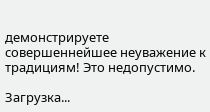демонстрируете совершеннейшее неуважение к традициям! Это недопустимо.

Загрузка...